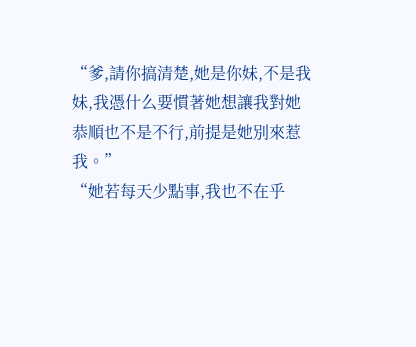“爹,請你搞清楚,她是你妹,不是我妹,我憑什么要慣著她想讓我對她恭順也不是不行,前提是她別來惹我。”
“她若每天少點事,我也不在乎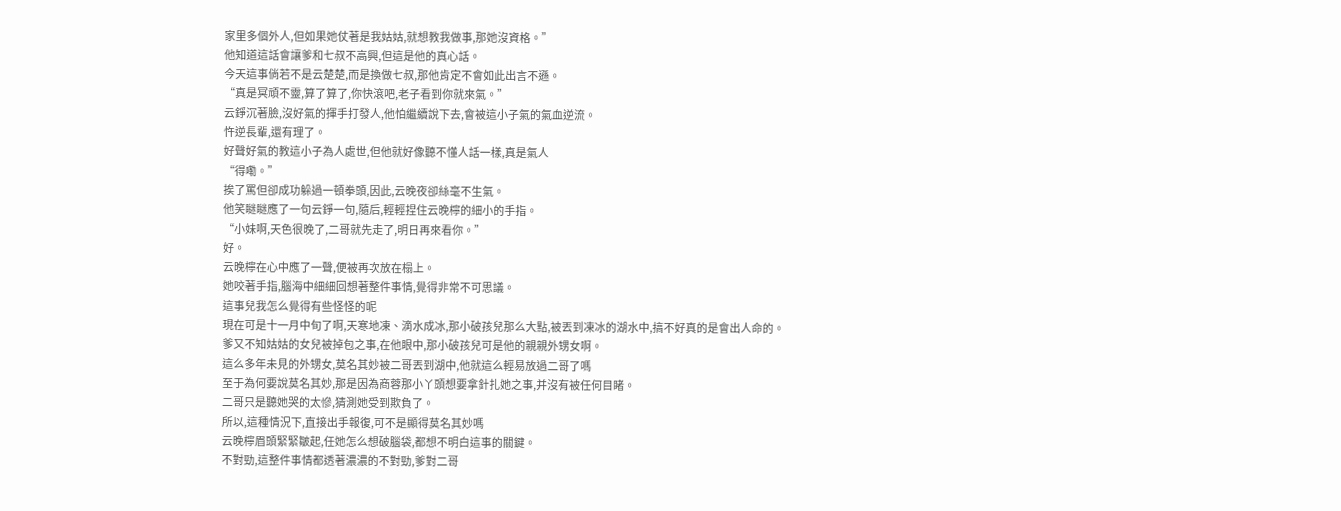家里多個外人,但如果她仗著是我姑姑,就想教我做事,那她沒資格。”
他知道這話會讓爹和七叔不高興,但這是他的真心話。
今天這事倘若不是云楚楚,而是換做七叔,那他肯定不會如此出言不遜。
“真是冥頑不靈,算了算了,你快滾吧,老子看到你就來氣。”
云錚沉著臉,沒好氣的揮手打發人,他怕繼續說下去,會被這小子氣的氣血逆流。
忤逆長輩,還有理了。
好聲好氣的教這小子為人處世,但他就好像聽不懂人話一樣,真是氣人
“得嘞。”
挨了罵但卻成功躲過一頓拳頭,因此,云晚夜卻絲毫不生氣。
他笑瞇瞇應了一句云錚一句,隨后,輕輕捏住云晚檸的細小的手指。
“小妹啊,天色很晚了,二哥就先走了,明日再來看你。”
好。
云晚檸在心中應了一聲,便被再次放在榻上。
她咬著手指,腦海中細細回想著整件事情,覺得非常不可思議。
這事兒我怎么覺得有些怪怪的呢
現在可是十一月中旬了啊,天寒地凍、滴水成冰,那小破孩兒那么大點,被丟到凍冰的湖水中,搞不好真的是會出人命的。
爹又不知姑姑的女兒被掉包之事,在他眼中,那小破孩兒可是他的親親外甥女啊。
這么多年未見的外甥女,莫名其妙被二哥丟到湖中,他就這么輕易放過二哥了嗎
至于為何要說莫名其妙,那是因為商蓉那小丫頭想要拿針扎她之事,并沒有被任何目睹。
二哥只是聽她哭的太慘,猜測她受到欺負了。
所以,這種情況下,直接出手報復,可不是顯得莫名其妙嗎
云晚檸眉頭緊緊皺起,任她怎么想破腦袋,都想不明白這事的關鍵。
不對勁,這整件事情都透著濃濃的不對勁,爹對二哥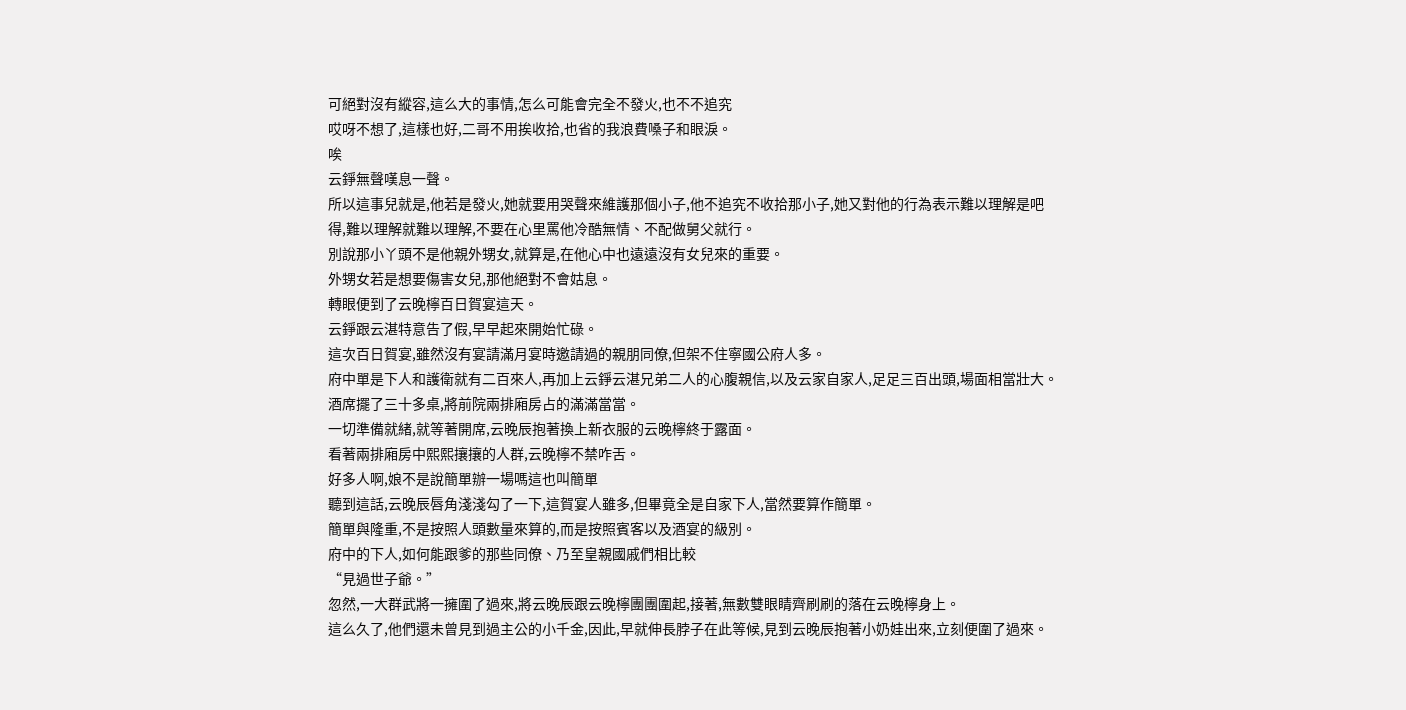可絕對沒有縱容,這么大的事情,怎么可能會完全不發火,也不不追究
哎呀不想了,這樣也好,二哥不用挨收拾,也省的我浪費嗓子和眼淚。
唉
云錚無聲嘆息一聲。
所以這事兒就是,他若是發火,她就要用哭聲來維護那個小子,他不追究不收拾那小子,她又對他的行為表示難以理解是吧
得,難以理解就難以理解,不要在心里罵他冷酷無情、不配做舅父就行。
別說那小丫頭不是他親外甥女,就算是,在他心中也遠遠沒有女兒來的重要。
外甥女若是想要傷害女兒,那他絕對不會姑息。
轉眼便到了云晚檸百日賀宴這天。
云錚跟云湛特意告了假,早早起來開始忙碌。
這次百日賀宴,雖然沒有宴請滿月宴時邀請過的親朋同僚,但架不住寧國公府人多。
府中單是下人和護衛就有二百來人,再加上云錚云湛兄弟二人的心腹親信,以及云家自家人,足足三百出頭,場面相當壯大。
酒席擺了三十多桌,將前院兩排廂房占的滿滿當當。
一切準備就緒,就等著開席,云晚辰抱著換上新衣服的云晚檸終于露面。
看著兩排廂房中熙熙攘攘的人群,云晚檸不禁咋舌。
好多人啊,娘不是說簡單辦一場嗎這也叫簡單
聽到這話,云晚辰唇角淺淺勾了一下,這賀宴人雖多,但畢竟全是自家下人,當然要算作簡單。
簡單與隆重,不是按照人頭數量來算的,而是按照賓客以及酒宴的級別。
府中的下人,如何能跟爹的那些同僚、乃至皇親國戚們相比較
“見過世子爺。”
忽然,一大群武將一擁圍了過來,將云晚辰跟云晚檸團團圍起,接著,無數雙眼睛齊刷刷的落在云晚檸身上。
這么久了,他們還未曾見到過主公的小千金,因此,早就伸長脖子在此等候,見到云晚辰抱著小奶娃出來,立刻便圍了過來。